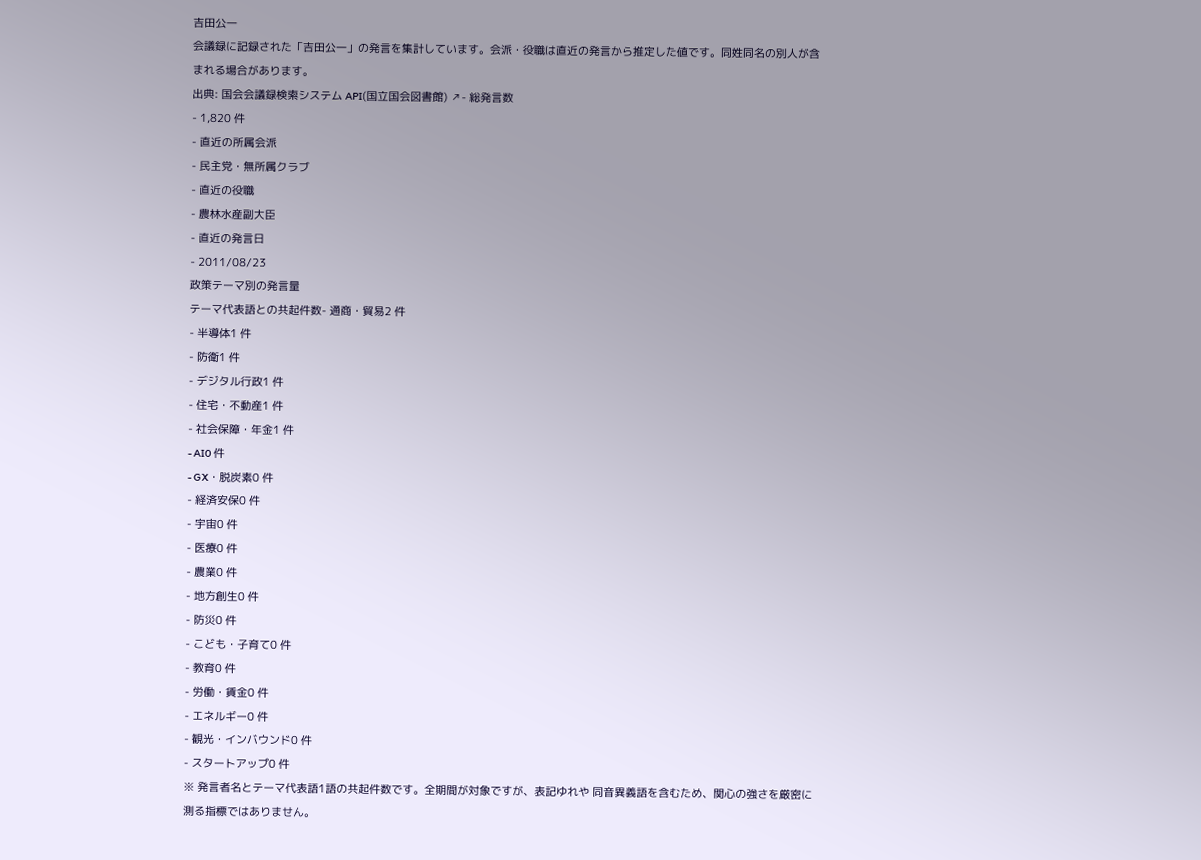吉田公一
会議録に記録された「吉田公一」の発言を集計しています。会派・役職は直近の発言から推定した値です。同姓同名の別人が含まれる場合があります。
出典: 国会会議録検索システム API(国立国会図書館) ↗- 総発言数
- 1,820 件
- 直近の所属会派
- 民主党・無所属クラブ
- 直近の役職
- 農林水産副大臣
- 直近の発言日
- 2011/08/23
政策テーマ別の発言量
テーマ代表語との共起件数- 通商・貿易2 件
- 半導体1 件
- 防衛1 件
- デジタル行政1 件
- 住宅・不動産1 件
- 社会保障・年金1 件
- AI0 件
- GX・脱炭素0 件
- 経済安保0 件
- 宇宙0 件
- 医療0 件
- 農業0 件
- 地方創生0 件
- 防災0 件
- こども・子育て0 件
- 教育0 件
- 労働・賃金0 件
- エネルギー0 件
- 観光・インバウンド0 件
- スタートアップ0 件
※ 発言者名とテーマ代表語1語の共起件数です。全期間が対象ですが、表記ゆれや 同音異義語を含むため、関心の強さを厳密に測る指標ではありません。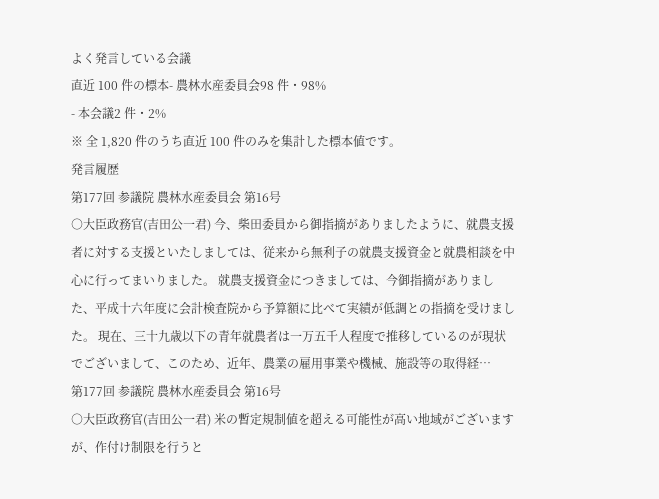よく発言している会議
直近 100 件の標本- 農林水産委員会98 件・98%
- 本会議2 件・2%
※ 全 1,820 件のうち直近 100 件のみを集計した標本値です。
発言履歴
第177回 参議院 農林水産委員会 第16号
○大臣政務官(吉田公一君) 今、柴田委員から御指摘がありましたように、就農支援者に対する支援といたしましては、従来から無利子の就農支援資金と就農相談を中心に行ってまいりました。 就農支援資金につきましては、今御指摘がありました、平成十六年度に会計検査院から予算額に比べて実績が低調との指摘を受けました。 現在、三十九歳以下の青年就農者は一万五千人程度で推移しているのが現状でございまして、このため、近年、農業の雇用事業や機械、施設等の取得経…
第177回 参議院 農林水産委員会 第16号
○大臣政務官(吉田公一君) 米の暫定規制値を超える可能性が高い地域がございますが、作付け制限を行うと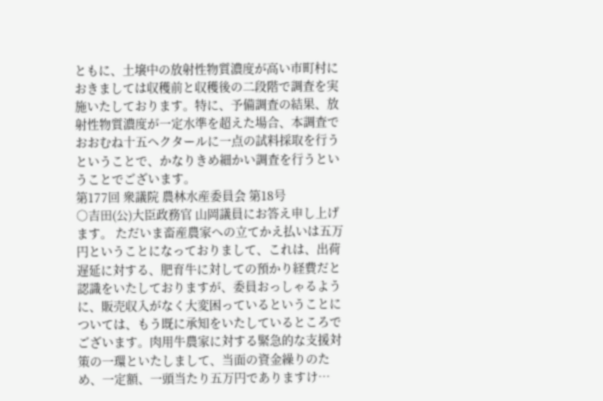ともに、土壌中の放射性物質濃度が高い市町村におきましては収穫前と収穫後の二段階で調査を実施いたしております。特に、予備調査の結果、放射性物質濃度が一定水準を超えた場合、本調査でおおむね十五ヘクタールに一点の試料採取を行うということで、かなりきめ細かい調査を行うということでございます。
第177回 衆議院 農林水産委員会 第18号
○吉田(公)大臣政務官 山岡議員にお答え申し上げます。 ただいま畜産農家への立てかえ払いは五万円ということになっておりまして、これは、出荷遅延に対する、肥育牛に対しての預かり経費だと認識をいたしておりますが、委員おっしゃるように、販売収入がなく大変困っているということについては、もう既に承知をいたしているところでございます。肉用牛農家に対する緊急的な支援対策の一環といたしまして、当面の資金繰りのため、一定額、一頭当たり五万円でありますけ…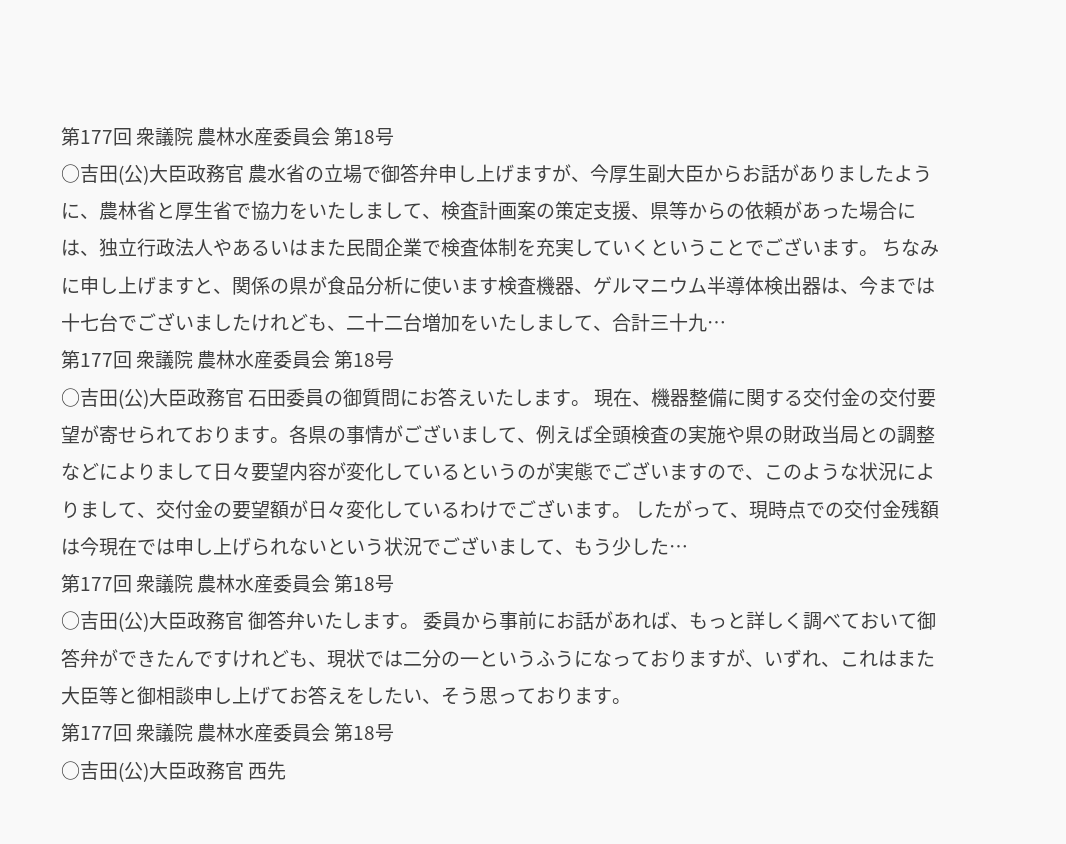第177回 衆議院 農林水産委員会 第18号
○吉田(公)大臣政務官 農水省の立場で御答弁申し上げますが、今厚生副大臣からお話がありましたように、農林省と厚生省で協力をいたしまして、検査計画案の策定支援、県等からの依頼があった場合には、独立行政法人やあるいはまた民間企業で検査体制を充実していくということでございます。 ちなみに申し上げますと、関係の県が食品分析に使います検査機器、ゲルマニウム半導体検出器は、今までは十七台でございましたけれども、二十二台増加をいたしまして、合計三十九…
第177回 衆議院 農林水産委員会 第18号
○吉田(公)大臣政務官 石田委員の御質問にお答えいたします。 現在、機器整備に関する交付金の交付要望が寄せられております。各県の事情がございまして、例えば全頭検査の実施や県の財政当局との調整などによりまして日々要望内容が変化しているというのが実態でございますので、このような状況によりまして、交付金の要望額が日々変化しているわけでございます。 したがって、現時点での交付金残額は今現在では申し上げられないという状況でございまして、もう少した…
第177回 衆議院 農林水産委員会 第18号
○吉田(公)大臣政務官 御答弁いたします。 委員から事前にお話があれば、もっと詳しく調べておいて御答弁ができたんですけれども、現状では二分の一というふうになっておりますが、いずれ、これはまた大臣等と御相談申し上げてお答えをしたい、そう思っております。
第177回 衆議院 農林水産委員会 第18号
○吉田(公)大臣政務官 西先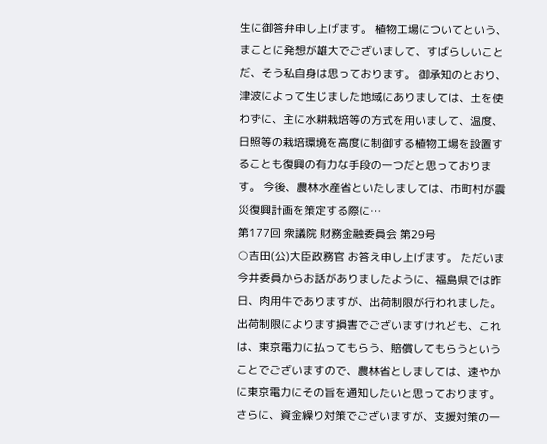生に御答弁申し上げます。 植物工場についてという、まことに発想が雄大でございまして、すばらしいことだ、そう私自身は思っております。 御承知のとおり、津波によって生じました地域にありましては、土を使わずに、主に水耕栽培等の方式を用いまして、温度、日照等の栽培環境を高度に制御する植物工場を設置することも復興の有力な手段の一つだと思っております。 今後、農林水産省といたしましては、市町村が震災復興計画を策定する際に…
第177回 衆議院 財務金融委員会 第29号
○吉田(公)大臣政務官 お答え申し上げます。 ただいま今井委員からお話がありましたように、福島県では昨日、肉用牛でありますが、出荷制限が行われました。出荷制限によります損害でございますけれども、これは、東京電力に払ってもらう、賠償してもらうということでございますので、農林省としましては、速やかに東京電力にその旨を通知したいと思っております。 さらに、資金繰り対策でございますが、支援対策の一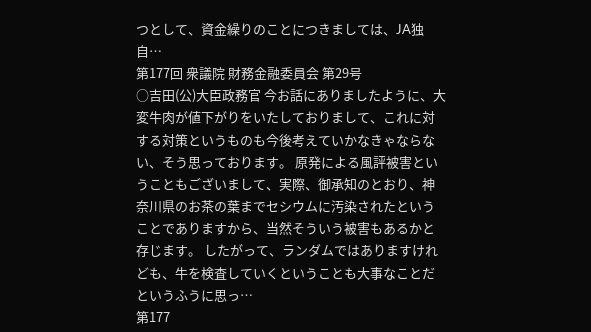つとして、資金繰りのことにつきましては、JA独自…
第177回 衆議院 財務金融委員会 第29号
○吉田(公)大臣政務官 今お話にありましたように、大変牛肉が値下がりをいたしておりまして、これに対する対策というものも今後考えていかなきゃならない、そう思っております。 原発による風評被害ということもございまして、実際、御承知のとおり、神奈川県のお茶の葉までセシウムに汚染されたということでありますから、当然そういう被害もあるかと存じます。 したがって、ランダムではありますけれども、牛を検査していくということも大事なことだというふうに思っ…
第177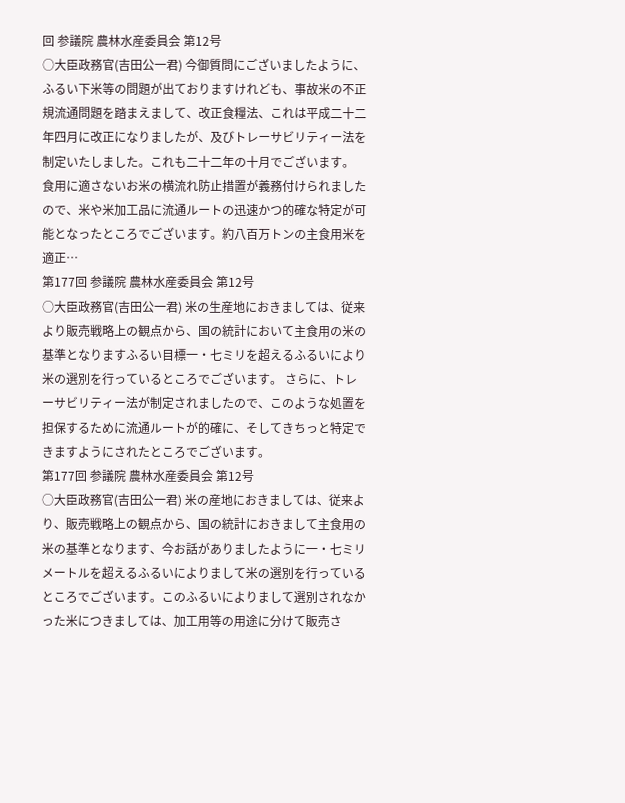回 参議院 農林水産委員会 第12号
○大臣政務官(吉田公一君) 今御質問にございましたように、ふるい下米等の問題が出ておりますけれども、事故米の不正規流通問題を踏まえまして、改正食糧法、これは平成二十二年四月に改正になりましたが、及びトレーサビリティー法を制定いたしました。これも二十二年の十月でございます。 食用に適さないお米の横流れ防止措置が義務付けられましたので、米や米加工品に流通ルートの迅速かつ的確な特定が可能となったところでございます。約八百万トンの主食用米を適正…
第177回 参議院 農林水産委員会 第12号
○大臣政務官(吉田公一君) 米の生産地におきましては、従来より販売戦略上の観点から、国の統計において主食用の米の基準となりますふるい目標一・七ミリを超えるふるいにより米の選別を行っているところでございます。 さらに、トレーサビリティー法が制定されましたので、このような処置を担保するために流通ルートが的確に、そしてきちっと特定できますようにされたところでございます。
第177回 参議院 農林水産委員会 第12号
○大臣政務官(吉田公一君) 米の産地におきましては、従来より、販売戦略上の観点から、国の統計におきまして主食用の米の基準となります、今お話がありましたように一・七ミリメートルを超えるふるいによりまして米の選別を行っているところでございます。このふるいによりまして選別されなかった米につきましては、加工用等の用途に分けて販売さ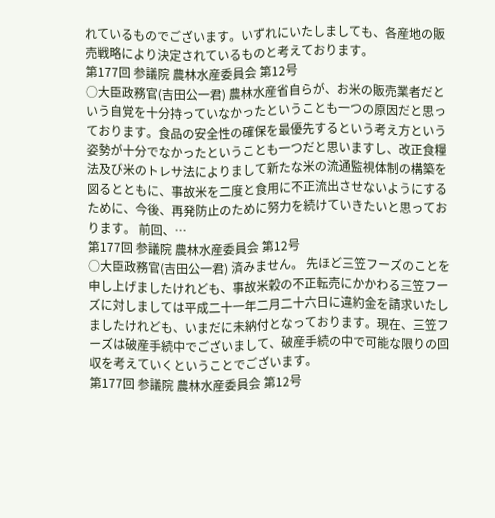れているものでございます。いずれにいたしましても、各産地の販売戦略により決定されているものと考えております。
第177回 参議院 農林水産委員会 第12号
○大臣政務官(吉田公一君) 農林水産省自らが、お米の販売業者だという自覚を十分持っていなかったということも一つの原因だと思っております。食品の安全性の確保を最優先するという考え方という姿勢が十分でなかったということも一つだと思いますし、改正食糧法及び米のトレサ法によりまして新たな米の流通監視体制の構築を図るとともに、事故米を二度と食用に不正流出させないようにするために、今後、再発防止のために努力を続けていきたいと思っております。 前回、…
第177回 参議院 農林水産委員会 第12号
○大臣政務官(吉田公一君) 済みません。 先ほど三笠フーズのことを申し上げましたけれども、事故米穀の不正転売にかかわる三笠フーズに対しましては平成二十一年二月二十六日に違約金を請求いたしましたけれども、いまだに未納付となっております。現在、三笠フーズは破産手続中でございまして、破産手続の中で可能な限りの回収を考えていくということでございます。
第177回 参議院 農林水産委員会 第12号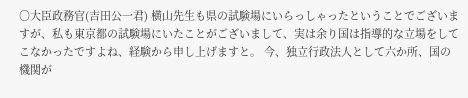○大臣政務官(吉田公一君) 横山先生も県の試験場にいらっしゃったということでございますが、私も東京都の試験場にいたことがございまして、実は余り国は指導的な立場をしてこなかったですよね、経験から申し上げますと。 今、独立行政法人として六か所、国の機関が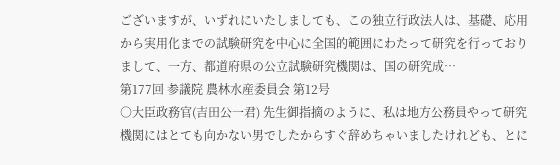ございますが、いずれにいたしましても、この独立行政法人は、基礎、応用から実用化までの試験研究を中心に全国的範囲にわたって研究を行っておりまして、一方、都道府県の公立試験研究機関は、国の研究成…
第177回 参議院 農林水産委員会 第12号
○大臣政務官(吉田公一君) 先生御指摘のように、私は地方公務員やって研究機関にはとても向かない男でしたからすぐ辞めちゃいましたけれども、とに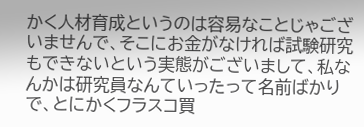かく人材育成というのは容易なことじゃございませんで、そこにお金がなければ試験研究もできないという実態がございまして、私なんかは研究員なんていったって名前ばかりで、とにかくフラスコ買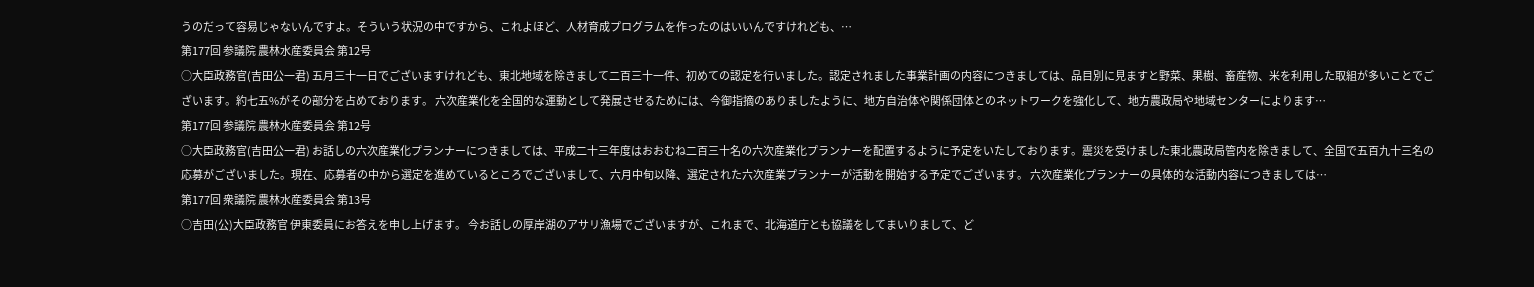うのだって容易じゃないんですよ。そういう状況の中ですから、これよほど、人材育成プログラムを作ったのはいいんですけれども、…
第177回 参議院 農林水産委員会 第12号
○大臣政務官(吉田公一君) 五月三十一日でございますけれども、東北地域を除きまして二百三十一件、初めての認定を行いました。認定されました事業計画の内容につきましては、品目別に見ますと野菜、果樹、畜産物、米を利用した取組が多いことでございます。約七五%がその部分を占めております。 六次産業化を全国的な運動として発展させるためには、今御指摘のありましたように、地方自治体や関係団体とのネットワークを強化して、地方農政局や地域センターによります…
第177回 参議院 農林水産委員会 第12号
○大臣政務官(吉田公一君) お話しの六次産業化プランナーにつきましては、平成二十三年度はおおむね二百三十名の六次産業化プランナーを配置するように予定をいたしております。震災を受けました東北農政局管内を除きまして、全国で五百九十三名の応募がございました。現在、応募者の中から選定を進めているところでございまして、六月中旬以降、選定された六次産業プランナーが活動を開始する予定でございます。 六次産業化プランナーの具体的な活動内容につきましては…
第177回 衆議院 農林水産委員会 第13号
○吉田(公)大臣政務官 伊東委員にお答えを申し上げます。 今お話しの厚岸湖のアサリ漁場でございますが、これまで、北海道庁とも協議をしてまいりまして、ど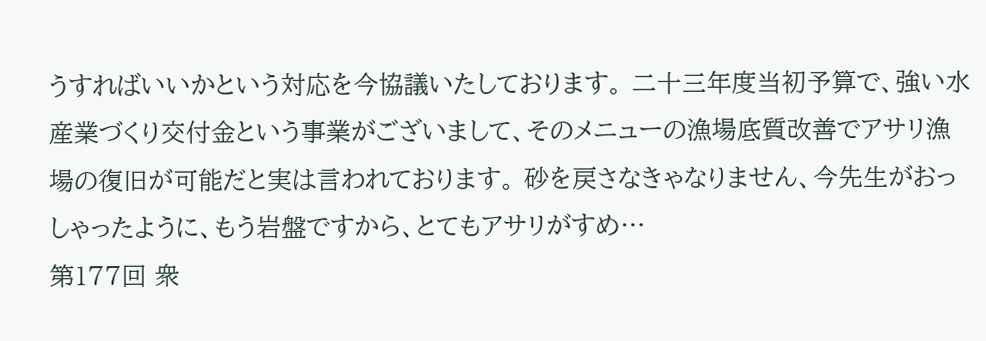うすればいいかという対応を今協議いたしております。 二十三年度当初予算で、強い水産業づくり交付金という事業がございまして、そのメニューの漁場底質改善でアサリ漁場の復旧が可能だと実は言われております。 砂を戻さなきゃなりません、今先生がおっしゃったように、もう岩盤ですから、とてもアサリがすめ…
第177回 衆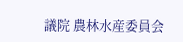議院 農林水産委員会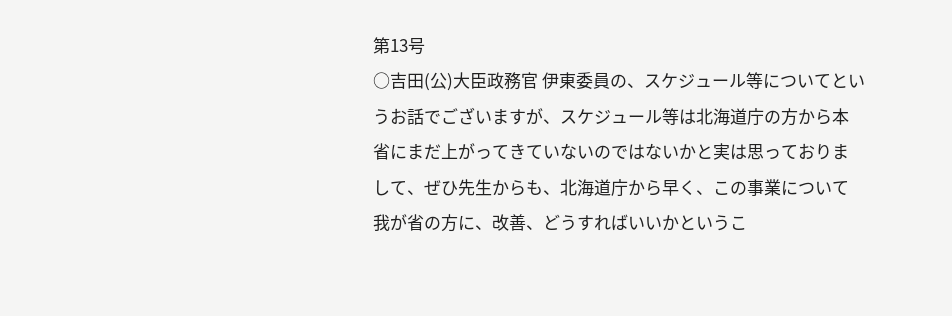第13号
○吉田(公)大臣政務官 伊東委員の、スケジュール等についてというお話でございますが、スケジュール等は北海道庁の方から本省にまだ上がってきていないのではないかと実は思っておりまして、ぜひ先生からも、北海道庁から早く、この事業について我が省の方に、改善、どうすればいいかというこ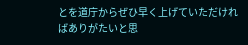とを道庁からぜひ早く上げていただければありがたいと思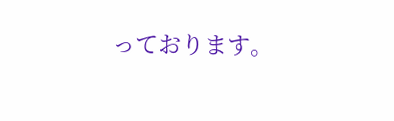っております。